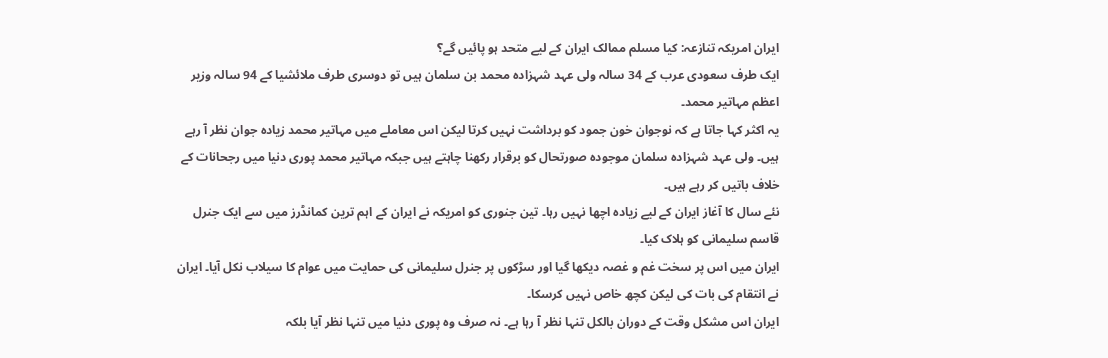ایران امریکہ تنازعہ: کیا مسلم ممالک ایران کے لیے متحد ہو پائيں گے؟
ایک طرف سعودی عرب کے 34 سالہ ولی عہد شہزادہ محمد بن سلمان ہیں تو دوسری طرف ملائشیا کے 94 سالہ وزیر اعظم مہاتیر محمد۔
یہ اکثر کہا جاتا ہے کہ نوجوان خون جمود کو برداشت نہیں کرتا لیکن اس معاملے میں مہاتیر محمد زیادہ جوان نظر آ رہے ہیں۔ ولی عہد شہزادہ سلمان موجودہ صورتحال کو برقرار رکھنا چاہتے ہیں جبکہ مہاتیر محمد پوری دنیا میں رجحانات کے خلاف باتیں کر رہے ہیں۔
نئے سال کا آغاز ایران کے لیے زیادہ اچھا نہیں رہا۔ تین جنوری کو امریکہ نے ایران کے اہم ترین کمانڈرز میں سے ایک جنرل قاسم سلیمانی کو ہلاک کیا۔
ایران میں اس پر سخت غم و غصہ دیکھا گیا اور سڑکوں پر جنرل سلیمانی کی حمایت میں عوام کا سیلاب نکل آیا۔ ایران نے انتقام کی بات کی لیکن کچھ خاص نہیں کرسکا۔
ایران اس مشکل وقت کے دوران بالکل تنہا نظر آ رہا ہے۔ نہ صرف وہ پوری دنیا میں تنہا نظر آیا بلکہ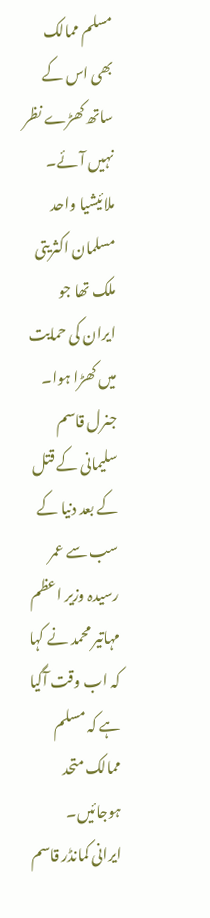مسلم ممالک بھی اس کے ساتھ کھڑے نظر نہیں آئے۔
ملائیشیا واحد مسلمان اکثریتی ملک تھا جو ایران کی حمایت میں کھڑا ہوا۔ جنرل قاسم سلیمانی کے قتل کے بعد دنیا کے سب سے عمر رسیدہ وزیر اعظم مہاتیر محمد نے کہا کہ اب وقت آگیا ہے کہ مسلم ممالک متحد ہوجائیں۔
ایرانی کمانڈر قاسم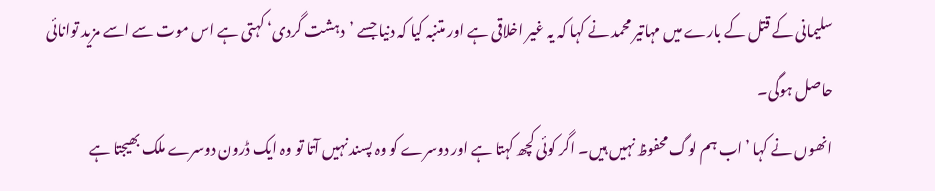سلیمانی کے قتل کے بارے میں مہاتیر محمد نے کہا کہ یہ غیر اخلاقی ہے اور متنبہ کیا کہ دنیا جسے ’دہشت گردی‘ کہتی ہے اس موت سے اسے مزید توانائی حاصل ہوگی۔
انھوں نے کہا ’اب ہم لوگ محفوظ نہیں ہیں۔ اگر کوئی کچھ کہتا ہے اور دوسرے کو وہ پسند نہیں آتا تو وہ ایک ڈرون دوسرے ملک بھیجتا ہے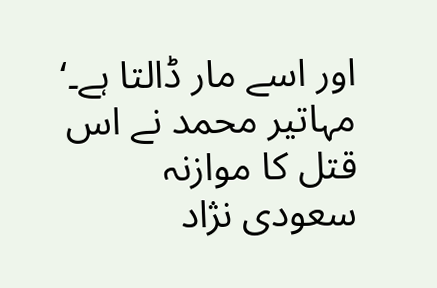اور اسے مار ڈالتا ہے۔‘
مہاتیر محمد نے اس قتل کا موازنہ سعودی نژاد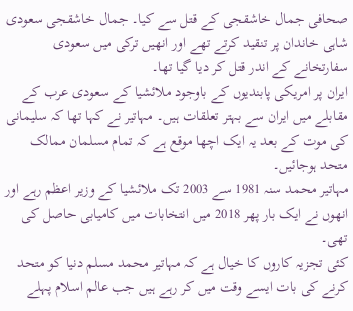صحافی جمال خاشقجی کے قتل سے کیا۔ جمال خاشقجی سعودی شاہی خاندان پر تنقید کرتے تھے اور انھیں ترکی میں سعودی سفارتخانے کے اندر قتل کر دیا گیا تھا۔
ایران پر امریکی پابندیوں کے باوجود ملائشیا کے سعودی عرب کے مقابلے میں ایران سے بہتر تعلقات ہیں۔ مہاتیر نے کہا تھا کہ سلیمانی کی موت کے بعد یہ ایک اچھا موقع ہے کہ تمام مسلمان ممالک متحد ہوجائیں۔
مہاتیر محمد سنہ 1981 سے 2003 تک ملائشیا کے وزیر اعظم رہے اور انھوں نے ایک بار پھر 2018 میں انتخابات میں کامیابی حاصل کی تھی۔
کئی تجزیہ کاروں کا خیال ہے کہ مہاتیر محمد مسلم دنیا کو متحد کرنے کی بات ایسے وقت میں کر رہے ہیں جب عالم اسلام پہلے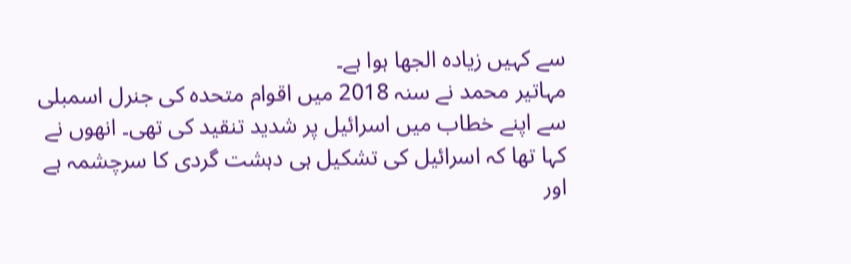سے کہیں زیادہ الجھا ہوا ہے۔
مہاتیر محمد نے سنہ 2018 میں اقوام متحدہ کی جنرل اسمبلی سے اپنے خطاب میں اسرائیل پر شدید تنقید کی تھی۔ انھوں نے کہا تھا کہ اسرائیل کی تشکیل ہی دہشت گردی کا سرچشمہ ہے اور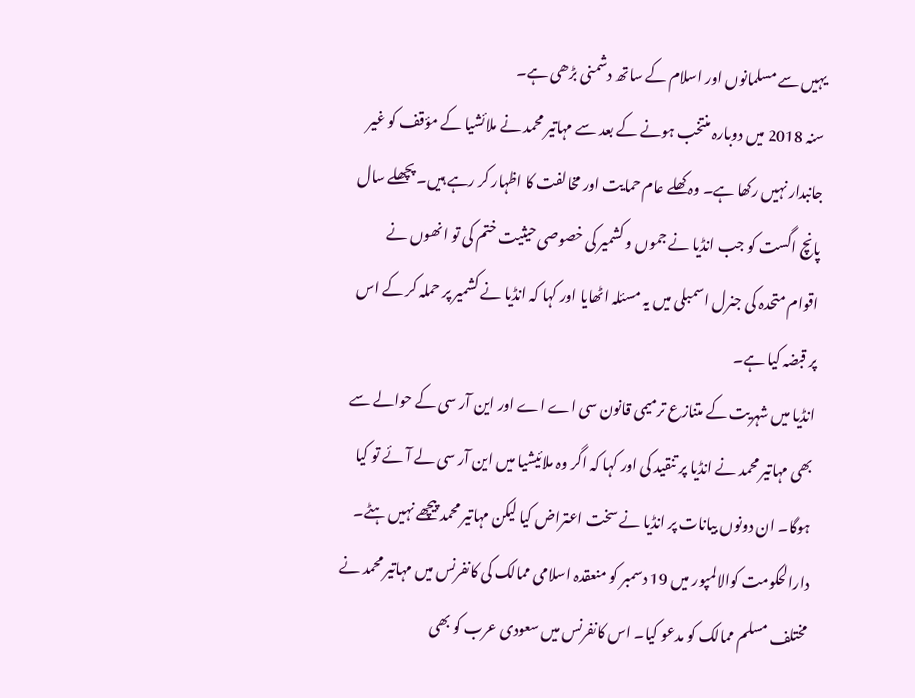یہیں سے مسلمانوں اور اسلام کے ساتھ دشمنی بڑھی ہے۔
سنہ 2018 میں دوبارہ منتخب ہونے کے بعد سے مہاتیر محمد نے ملائشیا کے مؤقف کو غیر جانبدار نہیں رکھا ہے۔ وہ کھلے عام حمایت اور مخالفت کا اظہار کر رہے ہیں۔ پچھلے سال پانچ اگست کو جب انڈیا نے جموں و کشمیر کی خصوصی حیثیت ختم کی تو انھوں نے اقوام متحدہ کی جنرل اسمبلی میں یہ مسئلہ اٹھایا اور کہا کہ انڈیا نے کشمیر پر حملہ کر کے اس پر قبضہ کیا ہے۔
انڈیا میں شہریت کے متنازع ترمیمی قانون سی اے اے اور این آر سی کے حوالے سے بھی مہاتیر محمد نے انڈیا پر تنقید کی اور کہا کہ اگر وہ ملائیشیا میں این آر سی لے آئے تو کیا ہوگا۔ ان دونوں بیانات پر انڈیا نے سخت اعتراض کیا لیکن مہاتیر محمد پیچھے نہیں ہٹے۔
دارالحکومت کوالالمپور میں 19 دسمبر کو منعقدہ اسلامی ممالک کی کانفرنس میں مہاتیر محمد نے مختلف مسلم ممالک کو مدعو کیا۔ اس کانفرنس میں سعودی عرب کو بھی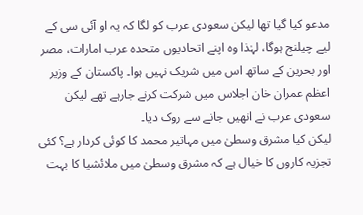مدعو کیا گیا تھا لیکن سعودی عرب کو لگا کہ یہ او آئی سی کے لیے چیلنج ہوگا، لہٰذا وہ اپنے اتحادیوں متحدہ عرب امارات، مصر اور بحرین کے ساتھ اس میں شریک نہیں ہوا۔ پاکستان کے وزیر اعظم عمران خان اجلاس میں شرکت کرنے جارہے تھے لیکن سعودی عرب نے انھیں جانے سے روک دیا۔
لیکن کیا مشرق وسطیٰ میں مہاتیر محمد کا کوئی کردار ہے؟ کئی تجزیہ کاروں کا خیال ہے کہ مشرق وسطیٰ میں ملائشیا کا بہت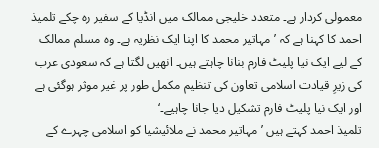معمولی کردار ہے۔ متعدد خلیجی ممالک میں انڈیا کے سفیر رہ چکے تلمیذ احمد کا کہنا ہے کہ ’مہاتیر محمد کا اپنا ایک نظریہ ہے۔ وہ مسلم ممالک کے لیے ایک نیا پلیٹ فارم بنانا چاہتے ہیں۔ انھیں لگتا ہے کہ سعودی عرب کی زیرِ قیادت اسلامی تعاون کی تنظیم مکمل طور پر غیر موثر ہوگئی ہے اور ایک نیا پلیٹ فارم تشکیل دیا جانا چاہیے۔‘
تلمیذ احمد کہتے ہیں ’مہاتیر محمد نے ملائیشیا کو اسلامی چہرے کے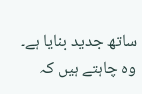ساتھ جدید بنایا ہے۔ وہ چاہتے ہیں کہ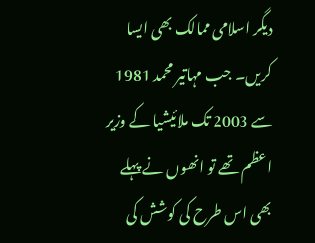ديگر اسلامی ممالک بھی ایسا کریں۔ جب مہاتیر محمد 1981 سے 2003 تک ملائیشیا کے وزیر اعظم تھے تو انھوں نے پہلے بھی اس طرح کی کوشش کی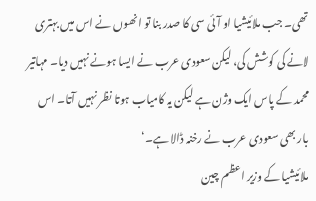تھی۔ جب ملائیشیا او آئی سی کا صدر بنا تو انھوں نے اس میں بہتری لانے کی کوشش کی، لیکن سعودی عرب نے ایسا ہونے نہیں دیا۔ مہاتیر محمد کے پاس ایک وژن ہے لیکن یہ کامیاب ہوتا نظر نہیں آتا۔ اس بار بھی سعودی عرب نے رخنہ ڈالا ہے۔‘
ملائیشیا کے وزیر اعظم چین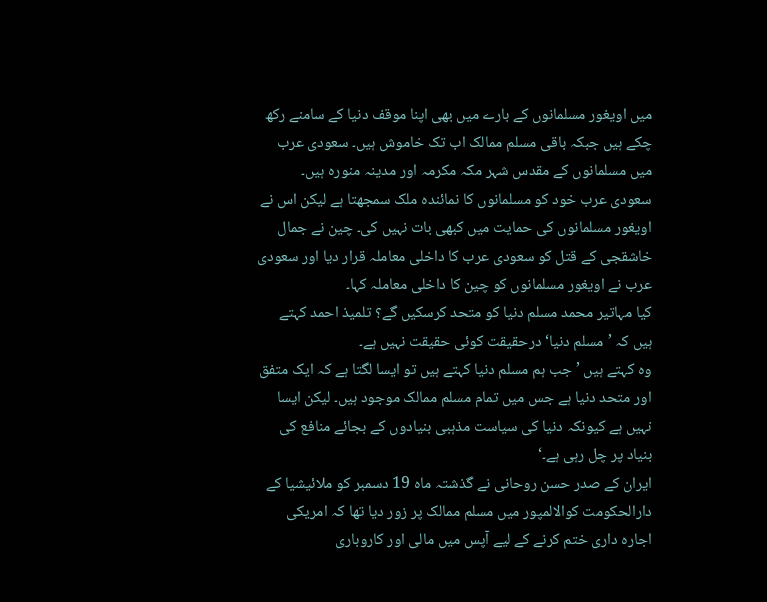میں اویغور مسلمانوں کے بارے میں بھی اپنا موقف دنیا کے سامنے رکھ چکے ہیں جبکہ باقی مسلم ممالک اب تک خاموش ہیں۔ سعودی عرب میں مسلمانوں کے مقدس شہر مکہ مکرمہ اور مدینہ منورہ ہیں۔
سعودی عرب خود کو مسلمانوں کا نمائندہ ملک سمجھتا ہے لیکن اس نے اویغور مسلمانوں کی حمایت میں کبھی بات نہیں کی۔ چین نے جمال خاشقجی کے قتل کو سعودی عرب کا داخلی معاملہ قرار دیا اور سعودی عرب نے اویغور مسلمانوں کو چین کا داخلی معاملہ کہا۔
کیا مہاتیر محمد مسلم دنیا کو متحد کرسکیں گے؟ تلمیذ احمد کہتے ہیں کہ ’مسلم دنیا‘ درحقیقت کوئی حقیقت نہیں ہے۔
وہ کہتے ہیں ’جب ہم مسلم دنیا کہتے ہیں تو ایسا لگتا ہے کہ ایک متفق اور متحد دنیا ہے جس میں تمام مسلم ممالک موجود ہیں۔ لیکن ایسا نہیں ہے کیونکہ دنیا کی سیاست مذہبی بنیادوں کے بجائے منافع کی بنیاد پر چل رہی ہے۔‘
ایران کے صدر حسن روحانی نے گذشتہ ماہ 19 دسمبر کو ملائیشیا کے دارالحکومت کوالالمپور میں مسلم ممالک پر زور دیا تھا کہ امریکی اجارہ داری ختم کرنے کے لیے آپس میں مالی اور کاروباری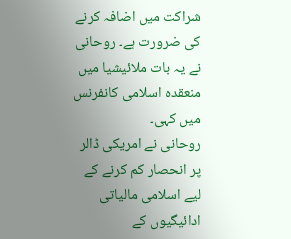شراکت میں اضافہ کرنے کی ضرورت ہے۔ روحانی نے یہ بات ملائیشیا میں منعقدہ اسلامی کانفرنس میں کہی۔
روحانی نے امریکی ڈالر پر انحصار کم کرنے کے لیے اسلامی مالیاتی ادائیگیوں کے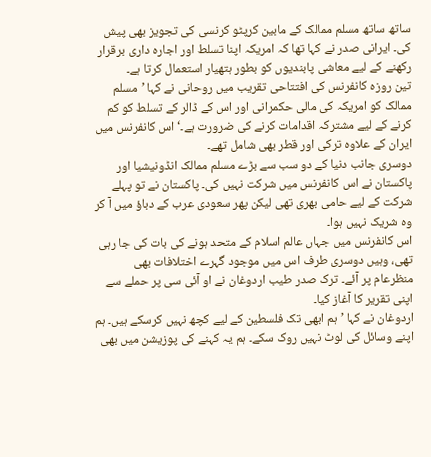ساتھ ساتھ مسلم ممالک کے مابین کرپٹو کرنسی کی تجویز بھی پیش کی۔ ایرانی صدر نے کہا تھا کہ امریکہ اپنا تسلط اور اجارہ داری برقرار رکھنے کے لیے معاشی پابندیوں کو بطور ہتھیار استعمال کرتا ہے۔
تین روزہ کانفرنس کی افتتاحی تقریب میں روحانی نے کہا ’مسلم ممالک کو امریکہ کی مالی حکمرانی اور اس کے ڈالر کے تسلط کو کم کرنے کے لیے مشترکہ اقدامات کرنے کی ضرورت ہے۔‘ اس کانفرنس میں ایران کے علاوہ ترکی اور قطر بھی شامل تھے۔
دوسری جانب دنیا کے دو سب سے بڑے مسلم ممالک انڈونیشیا اور پاکستان نے اس کانفرنس میں شرکت نہیں کی۔ پاکستان نے تو پہلے شرکت کے لیے حامی بھری تھی لیکن پھر سعودی عرب کے دباؤ میں آ کر وہ شریک نہیں ہوا۔
اس کانفرنس میں جہاں عالم اسلام کے متحد ہونے کی بات کی جا رہی تھی، وہیں دوسری طرف اس میں موجود گہرے اختلافات بھی منظرعام پر آئے۔ ترک صدر طیب اردوغان نے او آئی سی پر حملے سے اپنی تقریر کا آغاز کیا۔
اردوغان نے کہا ’ہم ابھی تک فلسطین کے لیے کچھ نہیں کرسکے ہیں۔ ہم اپنے وسائل کی لوٹ نہیں روک سکے۔ ہم یہ کہنے کی پوزیشن میں بھی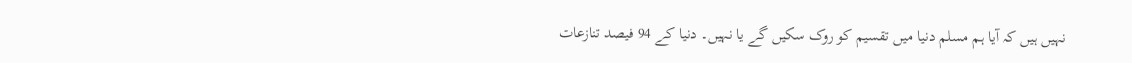نہیں ہیں کہ آیا ہم مسلم دنیا میں تقسیم کو روک سکیں گے یا نہیں۔ دنیا کے 94 فیصد تنازعات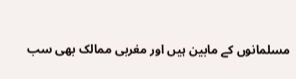مسلمانوں کے مابین ہیں اور مغربی ممالک بھی سب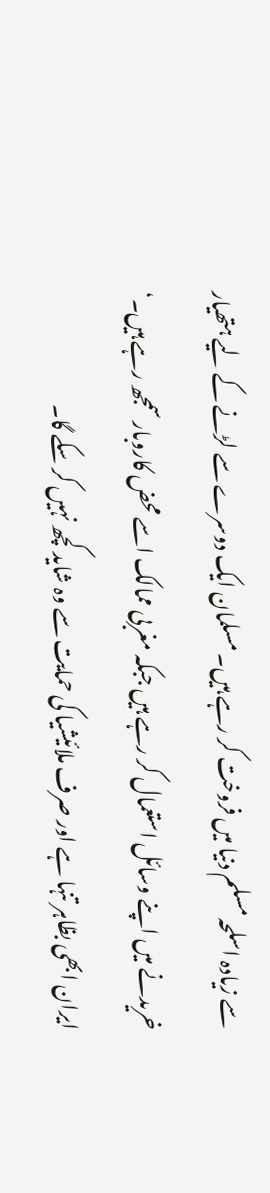سے زیادہ اسلحہ مسلم دنیا میں فروخت کر رہے ہیں۔ مسلمان ایک دوسرے سے لڑنے کے لیے ہتھیار خریدنے میں اپنے وسائل استعمال کر رہے ہیں جبکہ مغربی ممالک اسے محض کاروبار سمجھ رہے ہیں۔‘
ایران ابھی بظاہر تنہا ہے اور صرف ملائیشیا کی حمایت سے وہ شاید کچھ نہیں کر سکے گا۔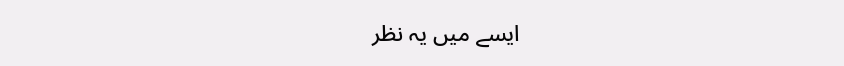ایسے میں یہ نظر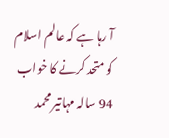آ رہا ہے کہ عالم اسلام کو متحد کرنے کا خواب 94 سالہ مہاتیر محمد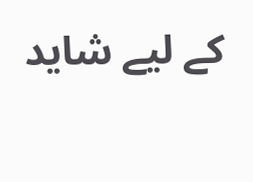کے لیے شاید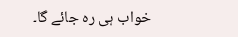خواب ہی رہ جائے گا۔